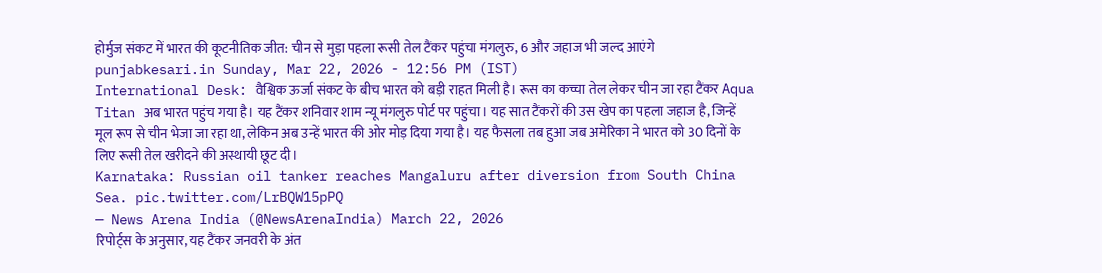होर्मुज संकट में भारत की कूटनीतिक जीत: चीन से मुड़ा पहला रूसी तेल टैंकर पहुंचा मंगलुरु, 6 और जहाज भी जल्द आएंगे
punjabkesari.in Sunday, Mar 22, 2026 - 12:56 PM (IST)
International Desk: वैश्विक ऊर्जा संकट के बीच भारत को बड़ी राहत मिली है। रूस का कच्चा तेल लेकर चीन जा रहा टैंकर Aqua Titan अब भारत पहुंच गया है। यह टैंकर शनिवार शाम न्यू मंगलुरु पोर्ट पर पहुंचा। यह सात टैंकरों की उस खेप का पहला जहाज है, जिन्हें मूल रूप से चीन भेजा जा रहा था, लेकिन अब उन्हें भारत की ओर मोड़ दिया गया है। यह फैसला तब हुआ जब अमेरिका ने भारत को 30 दिनों के लिए रूसी तेल खरीदने की अस्थायी छूट दी।
Karnataka: Russian oil tanker reaches Mangaluru after diversion from South China Sea. pic.twitter.com/LrBQW15pPQ
— News Arena India (@NewsArenaIndia) March 22, 2026
रिपोर्ट्स के अनुसार, यह टैंकर जनवरी के अंत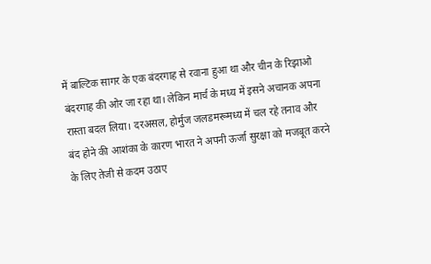में बाल्टिक सागर के एक बंदरगाह से रवाना हुआ था और चीन के रिझाओ बंदरगाह की ओर जा रहा था। लेकिन मार्च के मध्य में इसने अचानक अपना रास्ता बदल लिया। दरअसल, होर्मुज जलडमरूमध्य में चल रहे तनाव और बंद होने की आशंका के कारण भारत ने अपनी ऊर्जा सुरक्षा को मजबूत करने के लिए तेजी से कदम उठाए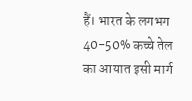हैं। भारत के लगभग 40-50% कच्चे तेल का आयात इसी मार्ग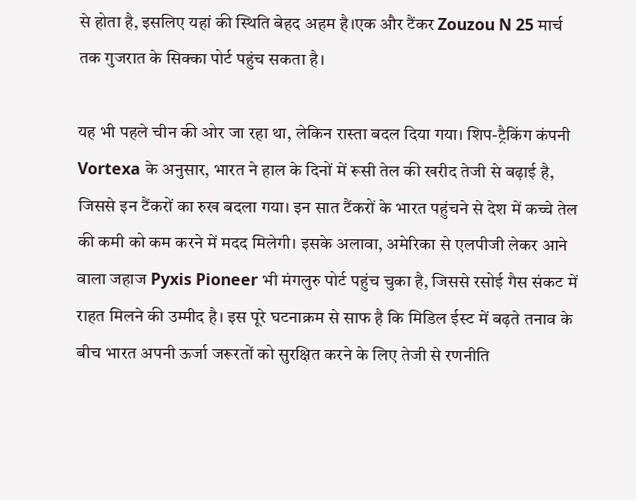से होता है, इसलिए यहां की स्थिति बेहद अहम है।एक और टैंकर Zouzou N 25 मार्च तक गुजरात के सिक्का पोर्ट पहुंच सकता है।

यह भी पहले चीन की ओर जा रहा था, लेकिन रास्ता बदल दिया गया। शिप-ट्रैकिंग कंपनी Vortexa के अनुसार, भारत ने हाल के दिनों में रूसी तेल की खरीद तेजी से बढ़ाई है, जिससे इन टैंकरों का रुख बदला गया। इन सात टैंकरों के भारत पहुंचने से देश में कच्चे तेल की कमी को कम करने में मदद मिलेगी। इसके अलावा, अमेरिका से एलपीजी लेकर आने वाला जहाज Pyxis Pioneer भी मंगलुरु पोर्ट पहुंच चुका है, जिससे रसोई गैस संकट में राहत मिलने की उम्मीद है। इस पूरे घटनाक्रम से साफ है कि मिडिल ईस्ट में बढ़ते तनाव के बीच भारत अपनी ऊर्जा जरूरतों को सुरक्षित करने के लिए तेजी से रणनीति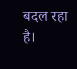बदल रहा है।